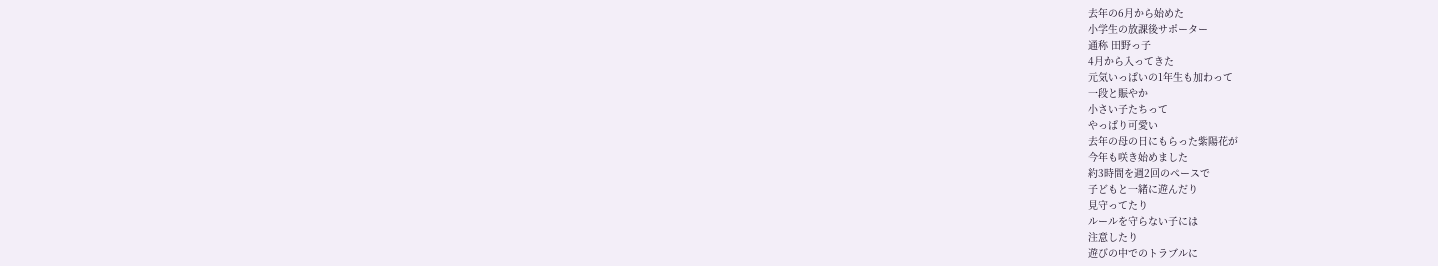去年の6月から始めた
小学生の放課後サポーター
通称 田野っ子
4月から入ってきた
元気いっぱいの1年生も加わって
一段と賑やか
小さい子たちって
やっぱり可愛い
去年の母の日にもらった紫陽花が
今年も咲き始めました
約3時間を週2回のペースで
子どもと一緒に遊んだり
見守ってたり
ルールを守らない子には
注意したり
遊びの中でのトラブルに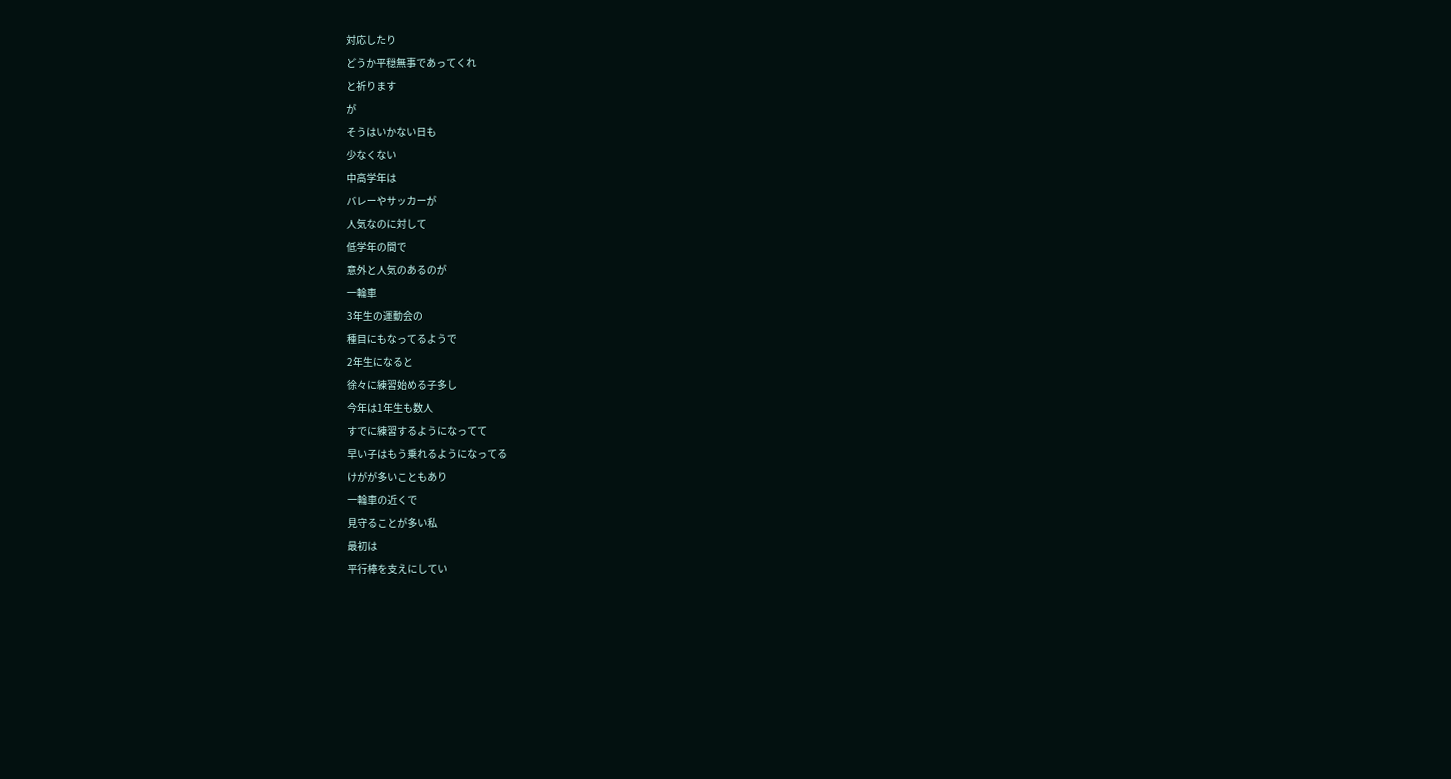対応したり
どうか平穏無事であってくれ
と祈ります
が
そうはいかない日も
少なくない
中高学年は
バレーやサッカーが
人気なのに対して
低学年の間で
意外と人気のあるのが
一輪車
3年生の運動会の
種目にもなってるようで
2年生になると
徐々に練習始める子多し
今年は1年生も数人
すでに練習するようになってて
早い子はもう乗れるようになってる
けがが多いこともあり
一輪車の近くで
見守ることが多い私
最初は
平行棒を支えにしてい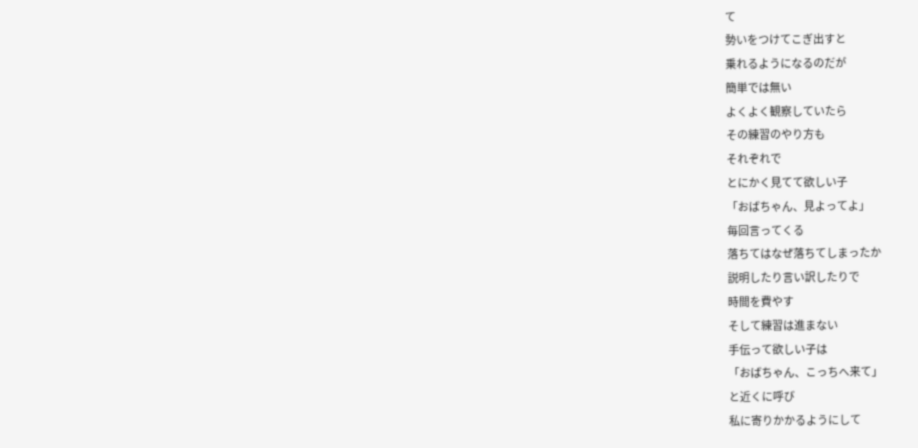て
勢いをつけてこぎ出すと
乗れるようになるのだが
簡単では無い
よくよく観察していたら
その練習のやり方も
それぞれで
とにかく見てて欲しい子
「おばちゃん、見よってよ」
毎回言ってくる
落ちてはなぜ落ちてしまったか
説明したり言い訳したりで
時間を費やす
そして練習は進まない
手伝って欲しい子は
「おばちゃん、こっちへ来て」
と近くに呼び
私に寄りかかるようにして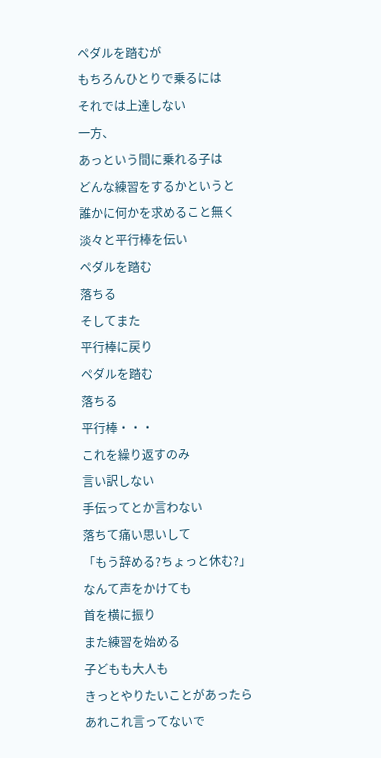ペダルを踏むが
もちろんひとりで乗るには
それでは上達しない
一方、
あっという間に乗れる子は
どんな練習をするかというと
誰かに何かを求めること無く
淡々と平行棒を伝い
ペダルを踏む
落ちる
そしてまた
平行棒に戻り
ペダルを踏む
落ちる
平行棒・・・
これを繰り返すのみ
言い訳しない
手伝ってとか言わない
落ちて痛い思いして
「もう辞める?ちょっと休む?」
なんて声をかけても
首を横に振り
また練習を始める
子どもも大人も
きっとやりたいことがあったら
あれこれ言ってないで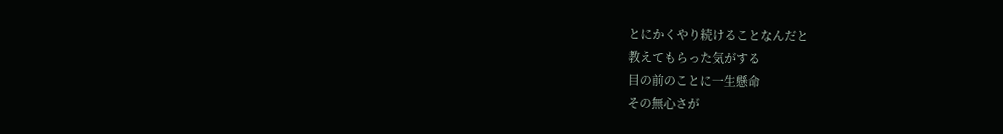とにかくやり続けることなんだと
教えてもらった気がする
目の前のことに一生懸命
その無心さが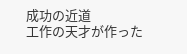成功の近道
工作の天才が作った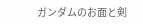ガンダムのお面と剣